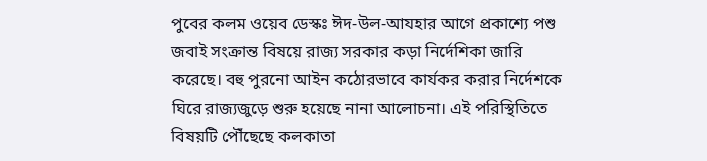পুবের কলম ওয়েব ডেস্কঃ ঈদ-উল-আযহার আগে প্রকাশ্যে পশু জবাই সংক্রান্ত বিষয়ে রাজ্য সরকার কড়া নির্দেশিকা জারি করেছে। বহু পুরনো আইন কঠোরভাবে কার্যকর করার নির্দেশকে ঘিরে রাজ্যজুড়ে শুরু হয়েছে নানা আলোচনা। এই পরিস্থিতিতে বিষয়টি পৌঁছেছে কলকাতা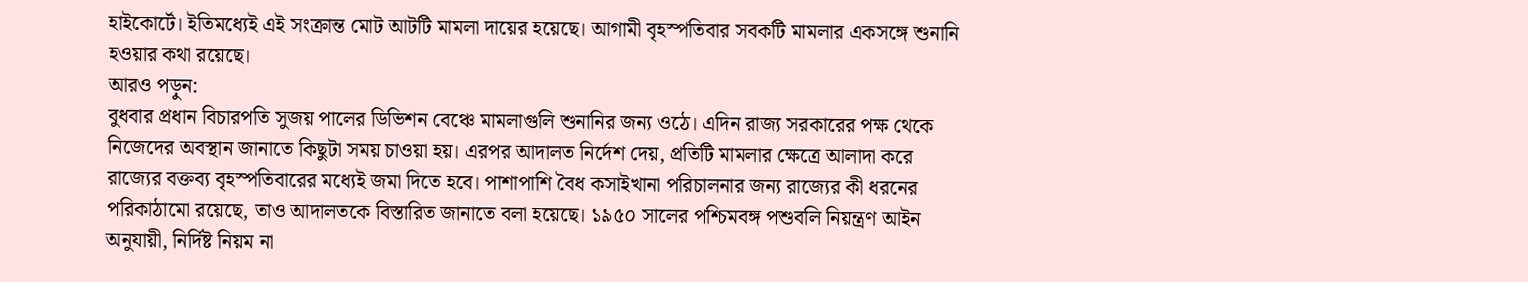হাইকোর্টে। ইতিমধ্যেই এই সংক্রান্ত মোট আটটি মামলা দায়ের হয়েছে। আগামী বৃহস্পতিবার সবকটি মামলার একসঙ্গে শুনানি হওয়ার কথা রয়েছে।
আরও পড়ুন:
বুধবার প্রধান বিচারপতি সুজয় পালের ডিভিশন বেঞ্চে মামলাগুলি শুনানির জন্য ওঠে। এদিন রাজ্য সরকারের পক্ষ থেকে নিজেদের অবস্থান জানাতে কিছুটা সময় চাওয়া হয়। এরপর আদালত নির্দেশ দেয়, প্রতিটি মামলার ক্ষেত্রে আলাদা করে রাজ্যের বক্তব্য বৃহস্পতিবারের মধ্যেই জমা দিতে হবে। পাশাপাশি বৈধ কসাইখানা পরিচালনার জন্য রাজ্যের কী ধরনের পরিকাঠামো রয়েছে, তাও আদালতকে বিস্তারিত জানাতে বলা হয়েছে। ১৯৫০ সালের পশ্চিমবঙ্গ পশুবলি নিয়ন্ত্রণ আইন অনুযায়ী, নির্দিষ্ট নিয়ম না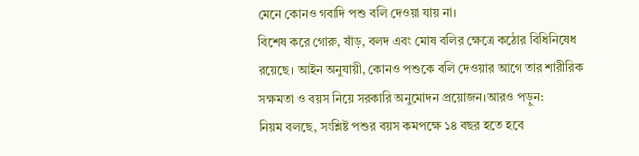মেনে কোনও গবাদি পশু বলি দেওয়া যায় না।
বিশেষ করে গোরু, ষাঁড়, বলদ এবং মোষ বলির ক্ষেত্রে কঠোর বিধিনিষেধ রয়েছে। আইন অনুযায়ী, কোনও পশুকে বলি দেওয়ার আগে তার শারীরিক সক্ষমতা ও বয়স নিয়ে সরকারি অনুমোদন প্রয়োজন।আরও পড়ুন:
নিয়ম বলছে, সংশ্লিষ্ট পশুর বয়স কমপক্ষে ১৪ বছর হতে হবে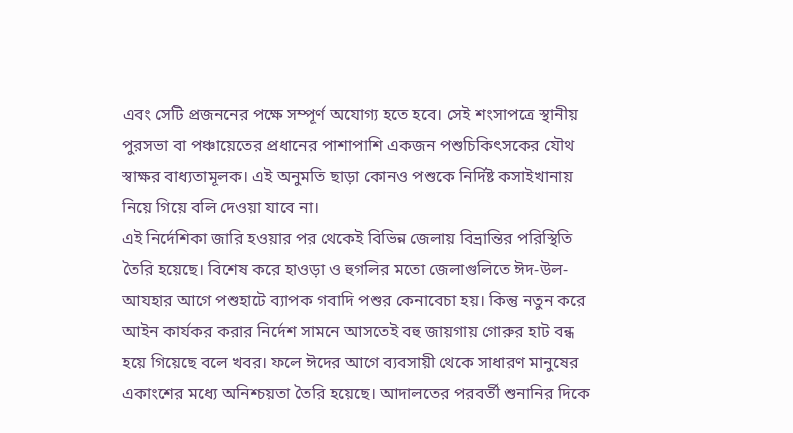এবং সেটি প্রজননের পক্ষে সম্পূর্ণ অযোগ্য হতে হবে। সেই শংসাপত্রে স্থানীয় পুরসভা বা পঞ্চায়েতের প্রধানের পাশাপাশি একজন পশুচিকিৎসকের যৌথ স্বাক্ষর বাধ্যতামূলক। এই অনুমতি ছাড়া কোনও পশুকে নির্দিষ্ট কসাইখানায় নিয়ে গিয়ে বলি দেওয়া যাবে না।
এই নির্দেশিকা জারি হওয়ার পর থেকেই বিভিন্ন জেলায় বিভ্রান্তির পরিস্থিতি তৈরি হয়েছে। বিশেষ করে হাওড়া ও হুগলির মতো জেলাগুলিতে ঈদ-উল-আযহার আগে পশুহাটে ব্যাপক গবাদি পশুর কেনাবেচা হয়। কিন্তু নতুন করে আইন কার্যকর করার নির্দেশ সামনে আসতেই বহু জায়গায় গোরুর হাট বন্ধ হয়ে গিয়েছে বলে খবর। ফলে ঈদের আগে ব্যবসায়ী থেকে সাধারণ মানুষের একাংশের মধ্যে অনিশ্চয়তা তৈরি হয়েছে। আদালতের পরবর্তী শুনানির দিকে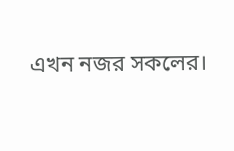এখন নজর সকলের।